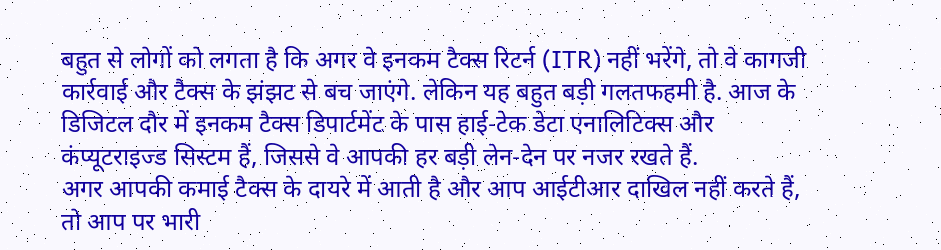बहुत से लोगों को लगता है कि अगर वे इनकम टैक्स रिटर्न (ITR) नहीं भरेंगे, तो वे कागजी कार्रवाई और टैक्स के झंझट से बच जाएंगे. लेकिन यह बहुत बड़ी गलतफहमी है. आज के डिजिटल दौर में इनकम टैक्स डिपार्टमेंट के पास हाई-टेक डेटा एनालिटिक्स और कंप्यूटराइज्ड सिस्टम हैं, जिससे वे आपकी हर बड़ी लेन-देन पर नजर रखते हैं.
अगर आपकी कमाई टैक्स के दायरे में आती है और आप आईटीआर दाखिल नहीं करते हैं, तो आप पर भारी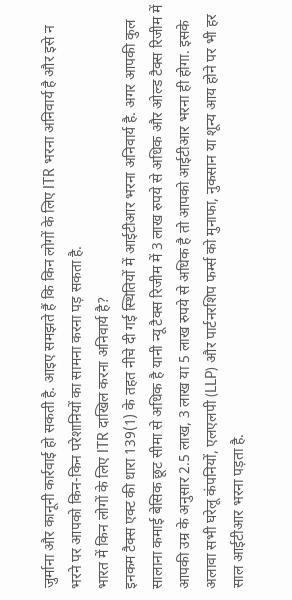जुर्माना और कानूनी कार्रवाई हो सकती है. आइए समझते हैं कि किन लोगों के लिए ITR भरना अनिवार्य है और इसे न भरने पर आपको किन-किन परेशानियों का सामना करना पड़ सकता है.
भारत में किन लोगों के लिए ITR दाखिल करना अनिवार्य है?
इनकम टैक्स एक्ट की धारा 139(1) के तहत नीचे दी गई स्थितियों में आईटीआर भरना अनिवार्य है. अगर आपकी कुल सालाना कमाई बेसिक छूट सीमा से अधिक है यानी न्यू टैक्स रिजीम में 3 लाख रुपये से अधिक और ओल्ड टैक्स रिजीम में आपकी उम्र के अनुसार 2.5 लाख, 3 लाख या 5 लाख रुपये से अधिक है तो आपको आईटीआर भरना ही होगा. इसके अलावा सभी घरेलू कंपनियों, एलएलपी (LLP) और पार्टनरशिप फर्म्स को मुनाफा, नुकसान या शून्य आय होने पर भी हर साल आईटीआर भरना पड़ता है.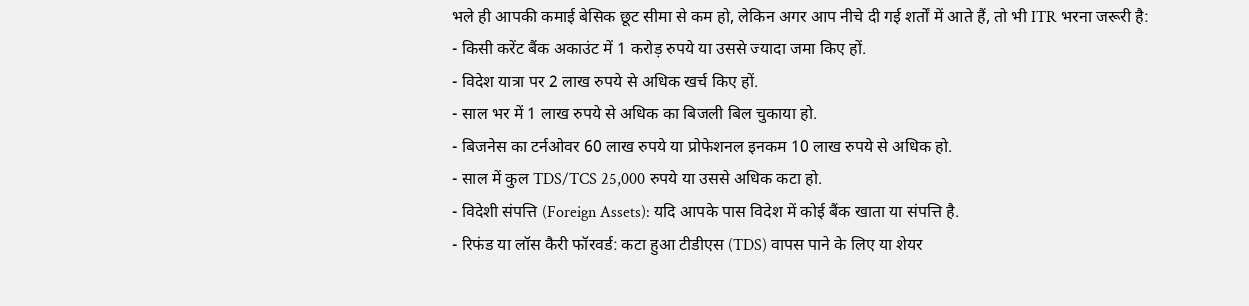भले ही आपकी कमाई बेसिक छूट सीमा से कम हो, लेकिन अगर आप नीचे दी गई शर्तों में आते हैं, तो भी ITR भरना जरूरी है:
- किसी करेंट बैंक अकाउंट में 1 करोड़ रुपये या उससे ज्यादा जमा किए हों.
- विदेश यात्रा पर 2 लाख रुपये से अधिक खर्च किए हों.
- साल भर में 1 लाख रुपये से अधिक का बिजली बिल चुकाया हो.
- बिजनेस का टर्नओवर 60 लाख रुपये या प्रोफेशनल इनकम 10 लाख रुपये से अधिक हो.
- साल में कुल TDS/TCS 25,000 रुपये या उससे अधिक कटा हो.
- विदेशी संपत्ति (Foreign Assets): यदि आपके पास विदेश में कोई बैंक खाता या संपत्ति है.
- रिफंड या लॉस कैरी फॉरवर्ड: कटा हुआ टीडीएस (TDS) वापस पाने के लिए या शेयर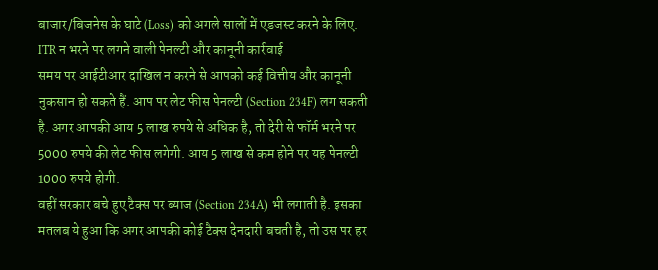बाजार/बिजनेस के घाटे (Loss) को अगले सालों में एडजस्ट करने के लिए.
ITR न भरने पर लगने वाली पेनल्टी और कानूनी कार्रवाई
समय पर आईटीआर दाखिल न करने से आपको कई वित्तीय और कानूनी नुकसान हो सकते हैं. आप पर लेट फीस पेनल्टी (Section 234F) लग सकती है. अगर आपकी आय 5 लाख रुपये से अधिक है, तो देरी से फॉर्म भरने पर 5000 रुपये की लेट फीस लगेगी. आय 5 लाख से कम होने पर यह पेनल्टी 1000 रुपये होगी.
वहीं सरकार बचे हुए टैक्स पर ब्याज (Section 234A) भी लगाती है. इसका मतलब ये हुआ कि अगर आपकी कोई टैक्स देनदारी बचती है, तो उस पर हर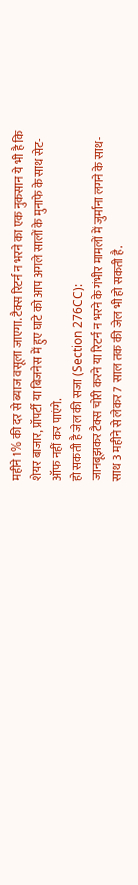महीने 1% की दर से ब्याज वसूला जाएगा. टैक्स रिटर्न न भरने का एक नुकसान ये भी है कि शेयर बाजार, प्रॉपर्टी या बिजनेस में हुए घाटे को आप अगले सालों के मुनाफे के साथ सेट-ऑफ नहीं कर पाएंगे.
हो सकती है जेल की सजा (Section 276CC):
जानबूझकर टैक्स चोरी करने या रिटर्न न भरने के गंभीर मामलों में जुर्माना लगने के साथ-साथ 3 महीने से लेकर 7 साल तक की जेल भी हो सकती है.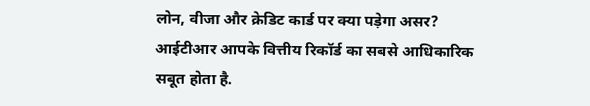लोन, वीजा और क्रेडिट कार्ड पर क्या पड़ेगा असर?
आईटीआर आपके वित्तीय रिकॉर्ड का सबसे आधिकारिक सबूत होता है.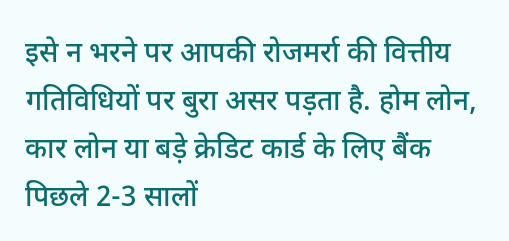इसे न भरने पर आपकी रोजमर्रा की वित्तीय गतिविधियों पर बुरा असर पड़ता है. होम लोन, कार लोन या बड़े क्रेडिट कार्ड के लिए बैंक पिछले 2-3 सालों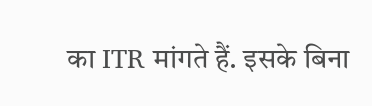का ITR मांगते हैं. इसके बिना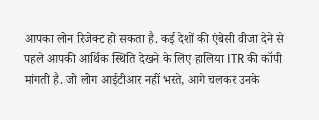आपका लोन रिजेक्ट हो सकता है. कई देशों की एंबेसी वीजा देने से पहले आपकी आर्थिक स्थिति देखने के लिए हालिया ITR की कॉपी मांगती है. जो लोग आईटीआर नहीं भरते, आगे चलकर उनके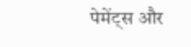पेमेंट्स और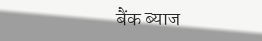बैंक ब्याज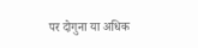पर दोगुना या अधिक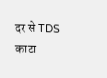दर से TDS काटा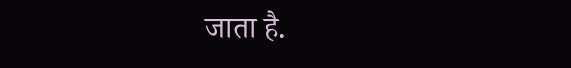जाता है.